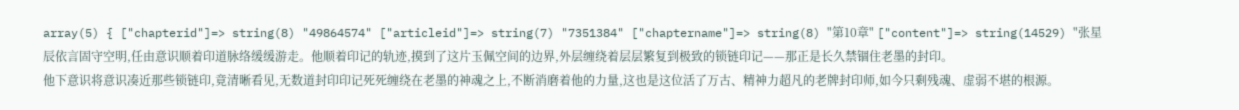array(5) { ["chapterid"]=> string(8) "49864574" ["articleid"]=> string(7) "7351384" ["chaptername"]=> string(8) "第10章" ["content"]=> string(14529) "张星辰依言固守空明,任由意识顺着印道脉络缓缓游走。他顺着印记的轨迹,摸到了这片玉佩空间的边界,外层缠绕着层层繁复到极致的锁链印记——那正是长久禁锢住老墨的封印。
他下意识将意识凑近那些锁链印,竟清晰看见,无数道封印印记死死缠绕在老墨的神魂之上,不断消磨着他的力量,这也是这位活了万古、精神力超凡的老牌封印师,如今只剩残魂、虚弱不堪的根源。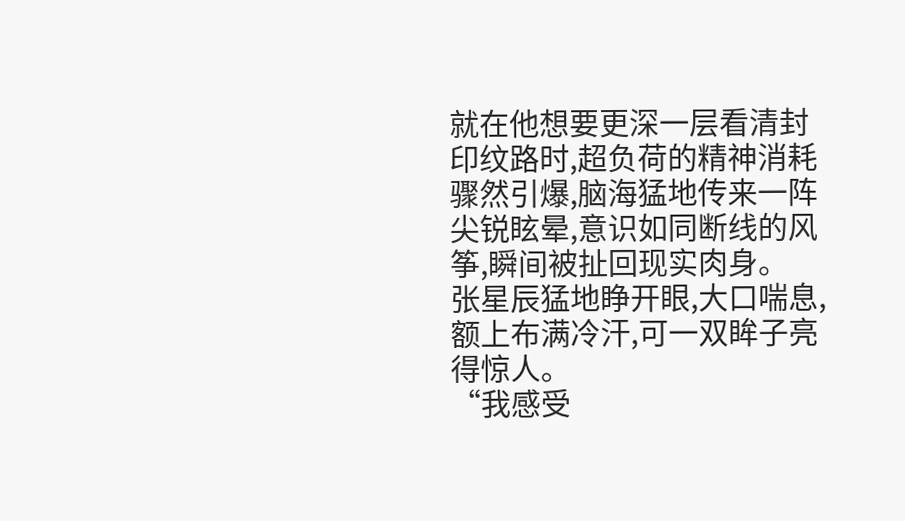就在他想要更深一层看清封印纹路时,超负荷的精神消耗骤然引爆,脑海猛地传来一阵尖锐眩晕,意识如同断线的风筝,瞬间被扯回现实肉身。
张星辰猛地睁开眼,大口喘息,额上布满冷汗,可一双眸子亮得惊人。
“我感受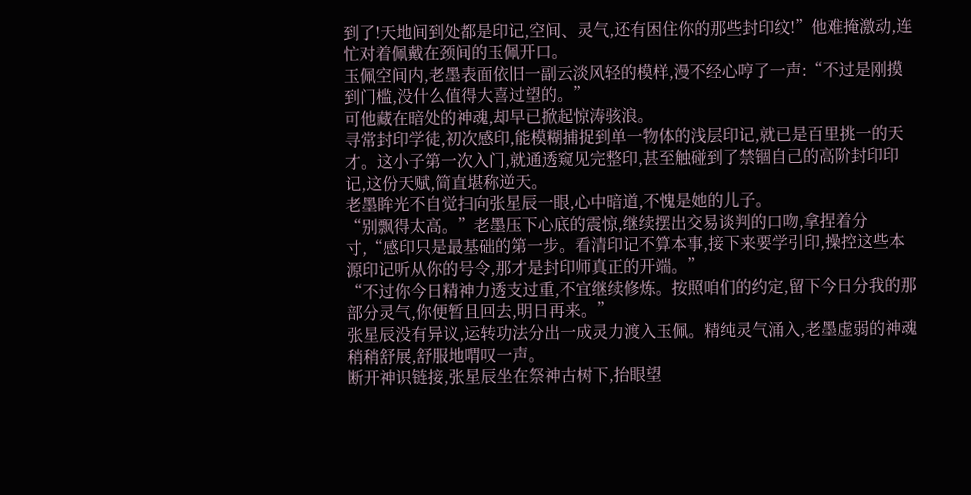到了!天地间到处都是印记,空间、灵气,还有困住你的那些封印纹!”他难掩激动,连忙对着佩戴在颈间的玉佩开口。
玉佩空间内,老墨表面依旧一副云淡风轻的模样,漫不经心哼了一声:“不过是刚摸到门槛,没什么值得大喜过望的。”
可他藏在暗处的神魂,却早已掀起惊涛骇浪。
寻常封印学徒,初次感印,能模糊捕捉到单一物体的浅层印记,就已是百里挑一的天才。这小子第一次入门,就通透窥见完整印,甚至触碰到了禁锢自己的高阶封印印记,这份天赋,简直堪称逆天。
老墨眸光不自觉扫向张星辰一眼,心中暗道,不愧是她的儿子。
“别飘得太高。”老墨压下心底的震惊,继续摆出交易谈判的口吻,拿捏着分寸,“感印只是最基础的第一步。看清印记不算本事,接下来要学引印,操控这些本源印记听从你的号令,那才是封印师真正的开端。”
“不过你今日精神力透支过重,不宜继续修炼。按照咱们的约定,留下今日分我的那部分灵气,你便暂且回去,明日再来。”
张星辰没有异议,运转功法分出一成灵力渡入玉佩。精纯灵气涌入,老墨虚弱的神魂稍稍舒展,舒服地喟叹一声。
断开神识链接,张星辰坐在祭神古树下,抬眼望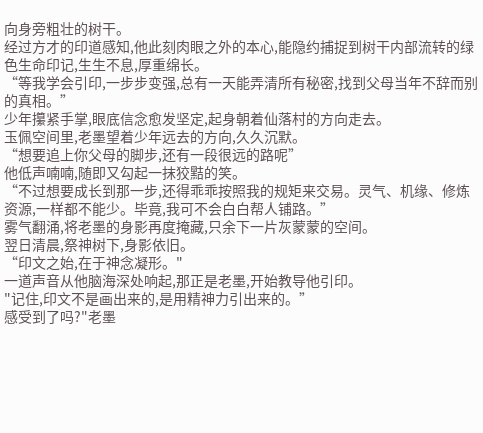向身旁粗壮的树干。
经过方才的印道感知,他此刻肉眼之外的本心,能隐约捕捉到树干内部流转的绿色生命印记,生生不息,厚重绵长。
“等我学会引印,一步步变强,总有一天能弄清所有秘密,找到父母当年不辞而别的真相。”
少年攥紧手掌,眼底信念愈发坚定,起身朝着仙落村的方向走去。
玉佩空间里,老墨望着少年远去的方向,久久沉默。
“想要追上你父母的脚步,还有一段很远的路呢”
他低声喃喃,随即又勾起一抹狡黠的笑。
“不过想要成长到那一步,还得乖乖按照我的规矩来交易。灵气、机缘、修炼资源,一样都不能少。毕竟,我可不会白白帮人铺路。”
雾气翻涌,将老墨的身影再度掩藏,只余下一片灰蒙蒙的空间。
翌日清晨,祭神树下,身影依旧。
“印文之始,在于神念凝形。"
一道声音从他脑海深处响起,那正是老墨,开始教导他引印。
"记住,印文不是画出来的,是用精神力引出来的。”
感受到了吗?"老墨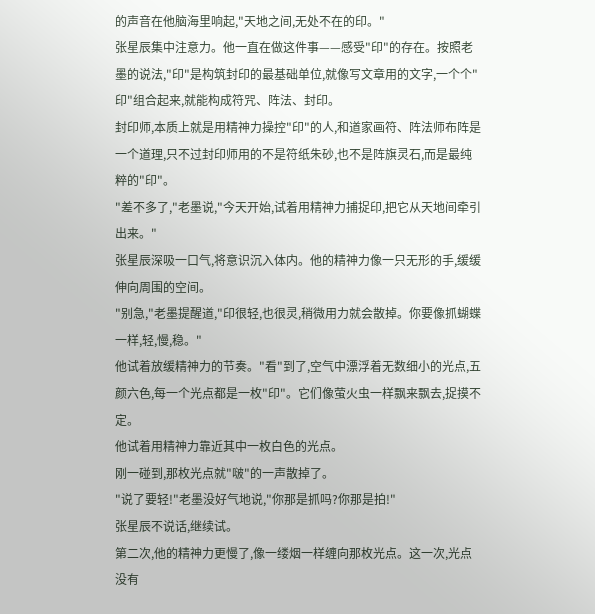的声音在他脑海里响起,"天地之间,无处不在的印。"
张星辰集中注意力。他一直在做这件事——感受"印"的存在。按照老墨的说法,"印"是构筑封印的最基础单位,就像写文章用的文字,一个个"印"组合起来,就能构成符咒、阵法、封印。
封印师,本质上就是用精神力操控"印"的人,和道家画符、阵法师布阵是一个道理,只不过封印师用的不是符纸朱砂,也不是阵旗灵石,而是最纯粹的"印"。
"差不多了,"老墨说,"今天开始,试着用精神力捕捉印,把它从天地间牵引出来。"
张星辰深吸一口气,将意识沉入体内。他的精神力像一只无形的手,缓缓伸向周围的空间。
"别急,"老墨提醒道,"印很轻,也很灵,稍微用力就会散掉。你要像抓蝴蝶一样,轻,慢,稳。"
他试着放缓精神力的节奏。"看"到了,空气中漂浮着无数细小的光点,五颜六色,每一个光点都是一枚"印"。它们像萤火虫一样飘来飘去,捉摸不定。
他试着用精神力靠近其中一枚白色的光点。
刚一碰到,那枚光点就"啵"的一声散掉了。
"说了要轻!"老墨没好气地说,"你那是抓吗?你那是拍!"
张星辰不说话,继续试。
第二次,他的精神力更慢了,像一缕烟一样缠向那枚光点。这一次,光点没有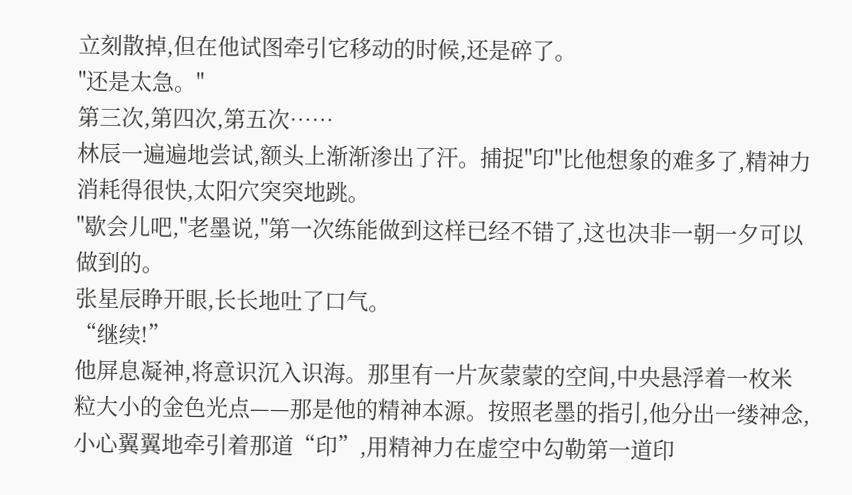立刻散掉,但在他试图牵引它移动的时候,还是碎了。
"还是太急。"
第三次,第四次,第五次……
林辰一遍遍地尝试,额头上渐渐渗出了汗。捕捉"印"比他想象的难多了,精神力消耗得很快,太阳穴突突地跳。
"歇会儿吧,"老墨说,"第一次练能做到这样已经不错了,这也决非一朝一夕可以做到的。
张星辰睁开眼,长长地吐了口气。
“继续!”
他屏息凝神,将意识沉入识海。那里有一片灰蒙蒙的空间,中央悬浮着一枚米粒大小的金色光点——那是他的精神本源。按照老墨的指引,他分出一缕神念,小心翼翼地牵引着那道“印”,用精神力在虚空中勾勒第一道印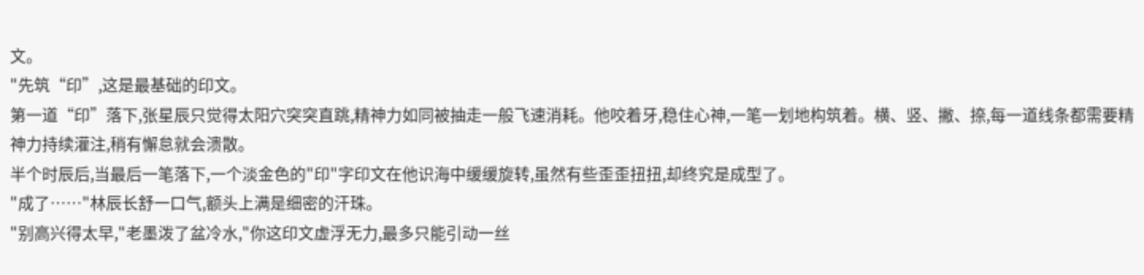文。
"先筑“印”,这是最基础的印文。
第一道“印”落下,张星辰只觉得太阳穴突突直跳,精神力如同被抽走一般飞速消耗。他咬着牙,稳住心神,一笔一划地构筑着。横、竖、撇、捺,每一道线条都需要精神力持续灌注,稍有懈怠就会溃散。
半个时辰后,当最后一笔落下,一个淡金色的"印"字印文在他识海中缓缓旋转,虽然有些歪歪扭扭,却终究是成型了。
"成了……"林辰长舒一口气,额头上满是细密的汗珠。
"别高兴得太早,"老墨泼了盆冷水,"你这印文虚浮无力,最多只能引动一丝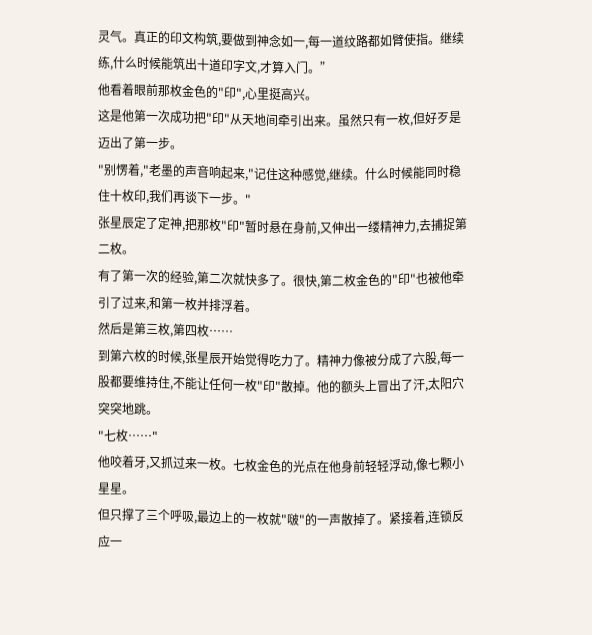灵气。真正的印文构筑,要做到神念如一,每一道纹路都如臂使指。继续练,什么时候能筑出十道印字文,才算入门。”
他看着眼前那枚金色的"印",心里挺高兴。
这是他第一次成功把"印"从天地间牵引出来。虽然只有一枚,但好歹是迈出了第一步。
"别愣着,"老墨的声音响起来,"记住这种感觉,继续。什么时候能同时稳住十枚印,我们再谈下一步。"
张星辰定了定神,把那枚"印"暂时悬在身前,又伸出一缕精神力,去捕捉第二枚。
有了第一次的经验,第二次就快多了。很快,第二枚金色的"印"也被他牵引了过来,和第一枚并排浮着。
然后是第三枚,第四枚……
到第六枚的时候,张星辰开始觉得吃力了。精神力像被分成了六股,每一股都要维持住,不能让任何一枚"印"散掉。他的额头上冒出了汗,太阳穴突突地跳。
"七枚……"
他咬着牙,又抓过来一枚。七枚金色的光点在他身前轻轻浮动,像七颗小星星。
但只撑了三个呼吸,最边上的一枚就"啵"的一声散掉了。紧接着,连锁反应一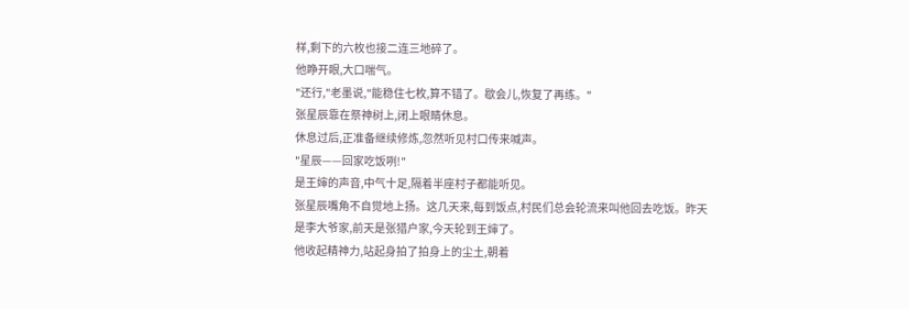样,剩下的六枚也接二连三地碎了。
他睁开眼,大口喘气。
"还行,"老墨说,"能稳住七枚,算不错了。歇会儿,恢复了再练。"
张星辰靠在祭神树上,闭上眼睛休息。
休息过后,正准备继续修炼,忽然听见村口传来喊声。
"星辰——回家吃饭咧!"
是王婶的声音,中气十足,隔着半座村子都能听见。
张星辰嘴角不自觉地上扬。这几天来,每到饭点,村民们总会轮流来叫他回去吃饭。昨天是李大爷家,前天是张猎户家,今天轮到王婶了。
他收起精神力,站起身拍了拍身上的尘土,朝着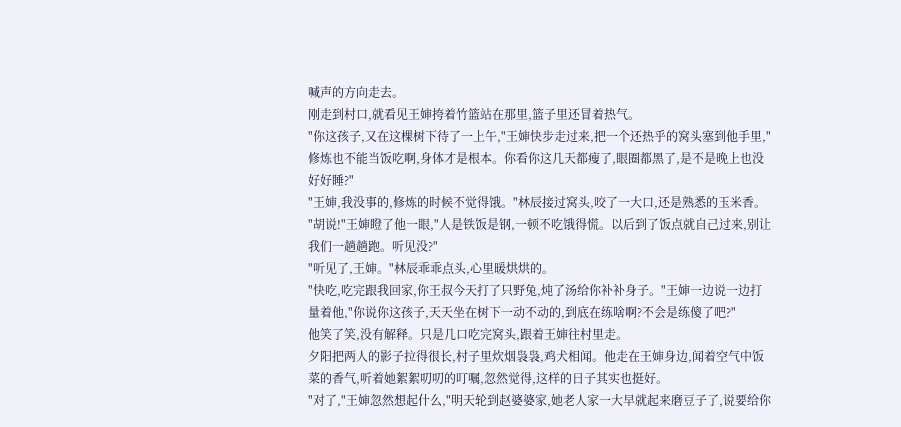喊声的方向走去。
刚走到村口,就看见王婶挎着竹篮站在那里,篮子里还冒着热气。
"你这孩子,又在这棵树下待了一上午,"王婶快步走过来,把一个还热乎的窝头塞到他手里,"修炼也不能当饭吃啊,身体才是根本。你看你这几天都瘦了,眼圈都黑了,是不是晚上也没好好睡?"
"王婶,我没事的,修炼的时候不觉得饿。"林辰接过窝头,咬了一大口,还是熟悉的玉米香。
"胡说!"王婶瞪了他一眼,"人是铁饭是钢,一顿不吃饿得慌。以后到了饭点就自己过来,别让我们一趟趟跑。听见没?"
"听见了,王婶。"林辰乖乖点头,心里暖烘烘的。
"快吃,吃完跟我回家,你王叔今天打了只野兔,炖了汤给你补补身子。"王婶一边说一边打量着他,"你说你这孩子,天天坐在树下一动不动的,到底在练啥啊?不会是练傻了吧?"
他笑了笑,没有解释。只是几口吃完窝头,跟着王婶往村里走。
夕阳把两人的影子拉得很长,村子里炊烟袅袅,鸡犬相闻。他走在王婶身边,闻着空气中饭菜的香气,听着她絮絮叨叨的叮嘱,忽然觉得,这样的日子其实也挺好。
"对了,"王婶忽然想起什么,"明天轮到赵婆婆家,她老人家一大早就起来磨豆子了,说要给你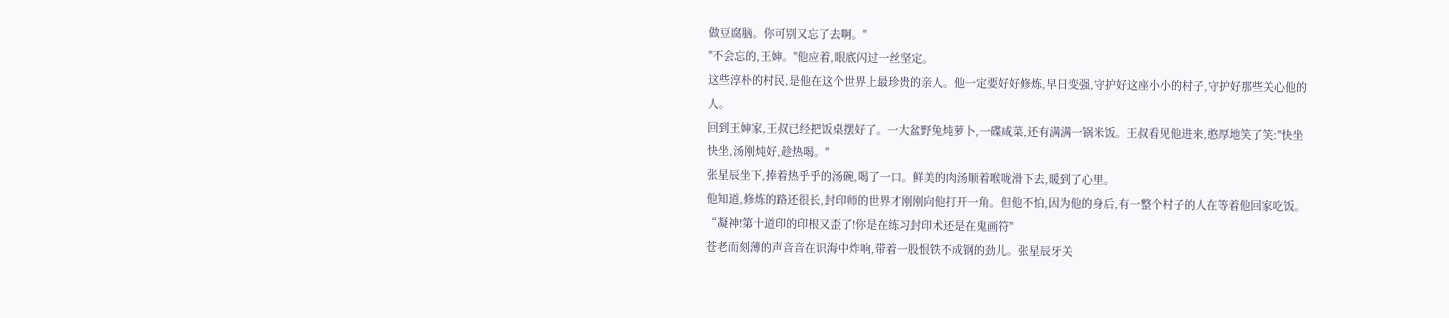做豆腐脑。你可别又忘了去啊。"
"不会忘的,王婶。"他应着,眼底闪过一丝坚定。
这些淳朴的村民,是他在这个世界上最珍贵的亲人。他一定要好好修炼,早日变强,守护好这座小小的村子,守护好那些关心他的人。
回到王婶家,王叔已经把饭桌摆好了。一大盆野兔炖萝卜,一碟咸菜,还有满满一锅米饭。王叔看见他进来,憨厚地笑了笑:"快坐快坐,汤刚炖好,趁热喝。"
张星辰坐下,捧着热乎乎的汤碗,喝了一口。鲜美的肉汤顺着喉咙滑下去,暖到了心里。
他知道,修炼的路还很长,封印师的世界才刚刚向他打开一角。但他不怕,因为他的身后,有一整个村子的人在等着他回家吃饭。
“凝神!第十道印的印根又歪了!你是在练习封印术还是在鬼画符"
苍老而刻薄的声音音在识海中炸响,带着一股恨铁不成钢的劲儿。张星辰牙关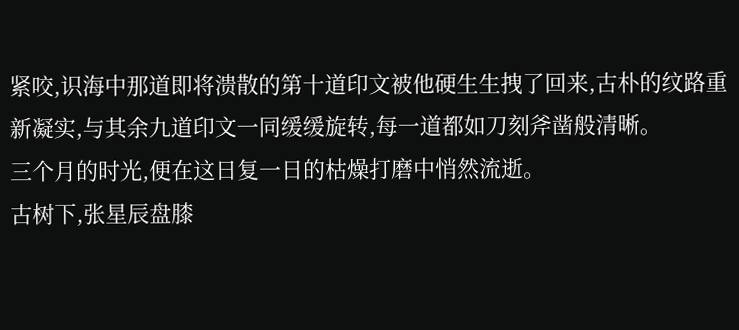紧咬,识海中那道即将溃散的第十道印文被他硬生生拽了回来,古朴的纹路重新凝实,与其余九道印文一同缓缓旋转,每一道都如刀刻斧凿般清晰。
三个月的时光,便在这日复一日的枯燥打磨中悄然流逝。
古树下,张星辰盘膝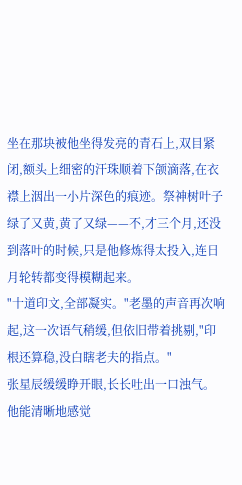坐在那块被他坐得发亮的青石上,双目紧闭,额头上细密的汗珠顺着下颌滴落,在衣襟上洇出一小片深色的痕迹。祭神树叶子绿了又黄,黄了又绿——不,才三个月,还没到落叶的时候,只是他修炼得太投入,连日月轮转都变得模糊起来。
"十道印文,全部凝实。"老墨的声音再次响起,这一次语气稍缓,但依旧带着挑剔,"印根还算稳,没白瞎老夫的指点。"
张星辰缓缓睁开眼,长长吐出一口浊气。他能清晰地感觉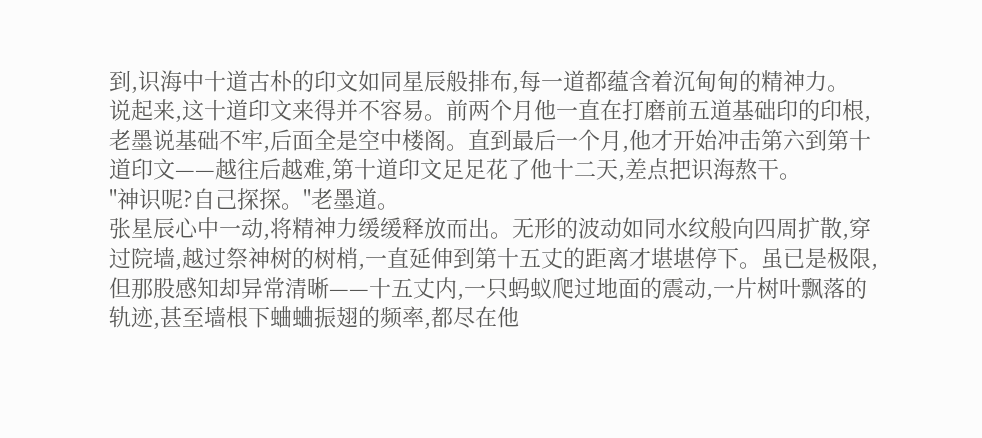到,识海中十道古朴的印文如同星辰般排布,每一道都蕴含着沉甸甸的精神力。
说起来,这十道印文来得并不容易。前两个月他一直在打磨前五道基础印的印根,老墨说基础不牢,后面全是空中楼阁。直到最后一个月,他才开始冲击第六到第十道印文——越往后越难,第十道印文足足花了他十二天,差点把识海熬干。
"神识呢?自己探探。"老墨道。
张星辰心中一动,将精神力缓缓释放而出。无形的波动如同水纹般向四周扩散,穿过院墙,越过祭神树的树梢,一直延伸到第十五丈的距离才堪堪停下。虽已是极限,但那股感知却异常清晰——十五丈内,一只蚂蚁爬过地面的震动,一片树叶飘落的轨迹,甚至墙根下蛐蛐振翅的频率,都尽在他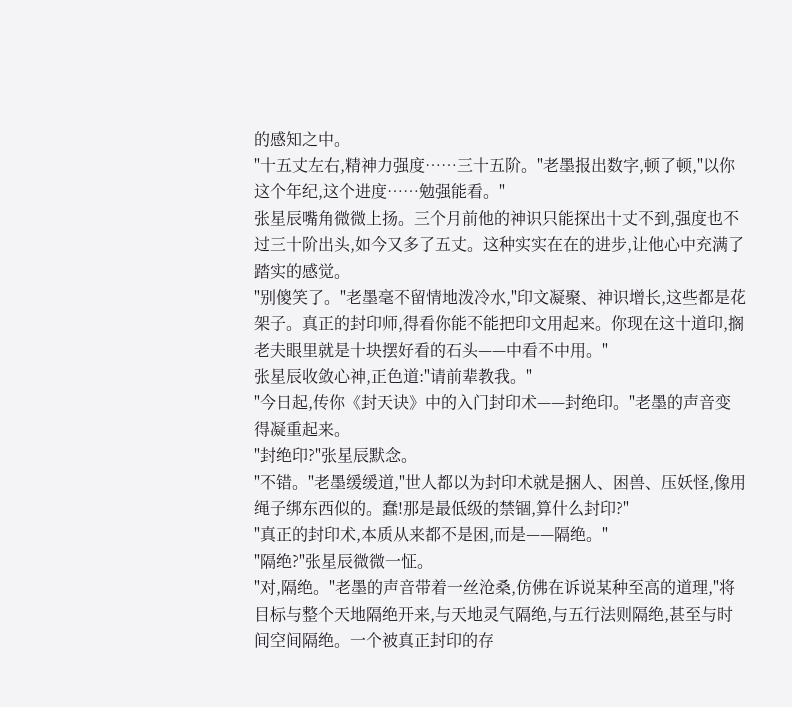的感知之中。
"十五丈左右,精神力强度……三十五阶。"老墨报出数字,顿了顿,"以你这个年纪,这个进度……勉强能看。"
张星辰嘴角微微上扬。三个月前他的神识只能探出十丈不到,强度也不过三十阶出头,如今又多了五丈。这种实实在在的进步,让他心中充满了踏实的感觉。
"别傻笑了。"老墨毫不留情地泼冷水,"印文凝聚、神识增长,这些都是花架子。真正的封印师,得看你能不能把印文用起来。你现在这十道印,搁老夫眼里就是十块摆好看的石头——中看不中用。"
张星辰收敛心神,正色道:"请前辈教我。"
"今日起,传你《封天诀》中的入门封印术——封绝印。"老墨的声音变得凝重起来。
"封绝印?"张星辰默念。
"不错。"老墨缓缓道,"世人都以为封印术就是捆人、困兽、压妖怪,像用绳子绑东西似的。蠢!那是最低级的禁锢,算什么封印?"
"真正的封印术,本质从来都不是困,而是——隔绝。"
"隔绝?"张星辰微微一怔。
"对,隔绝。"老墨的声音带着一丝沧桑,仿佛在诉说某种至高的道理,"将目标与整个天地隔绝开来,与天地灵气隔绝,与五行法则隔绝,甚至与时间空间隔绝。一个被真正封印的存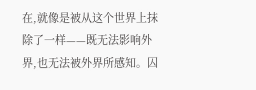在,就像是被从这个世界上抹除了一样——既无法影响外界,也无法被外界所感知。囚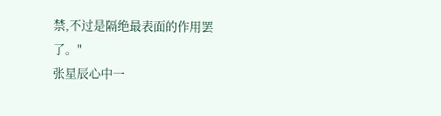禁,不过是隔绝最表面的作用罢了。"
张星辰心中一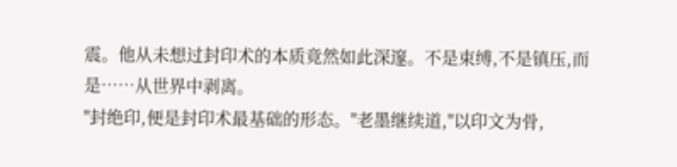震。他从未想过封印术的本质竟然如此深邃。不是束缚,不是镇压,而是……从世界中剥离。
"封绝印,便是封印术最基础的形态。"老墨继续道,"以印文为骨,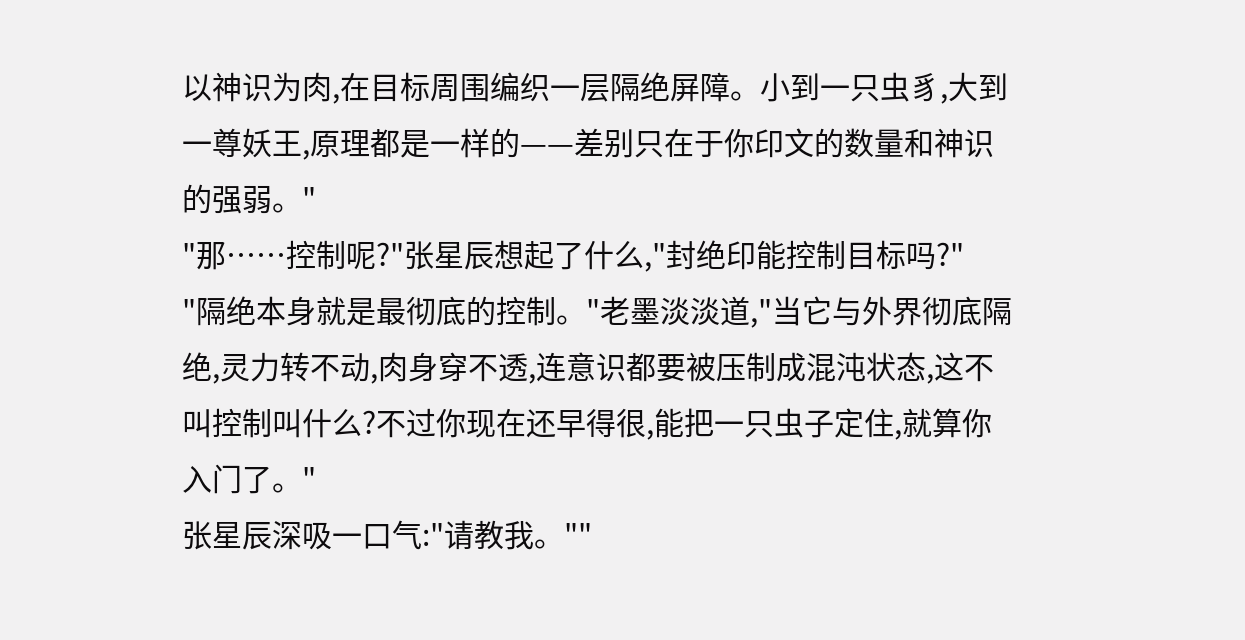以神识为肉,在目标周围编织一层隔绝屏障。小到一只虫豸,大到一尊妖王,原理都是一样的——差别只在于你印文的数量和神识的强弱。"
"那……控制呢?"张星辰想起了什么,"封绝印能控制目标吗?"
"隔绝本身就是最彻底的控制。"老墨淡淡道,"当它与外界彻底隔绝,灵力转不动,肉身穿不透,连意识都要被压制成混沌状态,这不叫控制叫什么?不过你现在还早得很,能把一只虫子定住,就算你入门了。"
张星辰深吸一口气:"请教我。""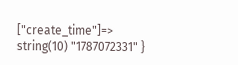["create_time"]=> string(10) "1787072331" }